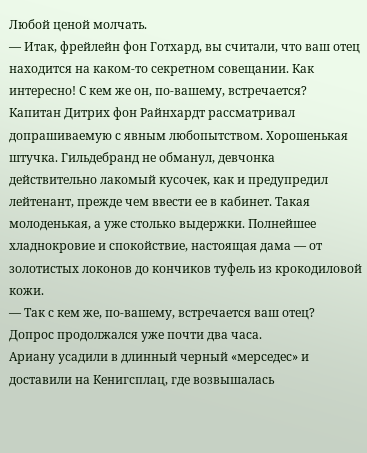Любой ценой молчать.
— Итак, фрейлейн фон Готхард, вы считали, что ваш отец находится на каком-то секретном совещании. Как интересно! С кем же он, по-вашему, встречается?
Капитан Дитрих фон Райнхардт рассматривал допрашиваемую с явным любопытством. Хорошенькая штучка. Гильдебранд не обманул, девчонка действительно лакомый кусочек, как и предупредил лейтенант, прежде чем ввести ее в кабинет. Такая молоденькая, а уже столько выдержки. Полнейшее хладнокровие и спокойствие, настоящая дама — от золотистых локонов до кончиков туфель из крокодиловой кожи.
— Так с кем же, по-вашему, встречается ваш отец?
Допрос продолжался уже почти два часа.
Ариану усадили в длинный черный «мерседес» и доставили на Кенигсплац, где возвышалась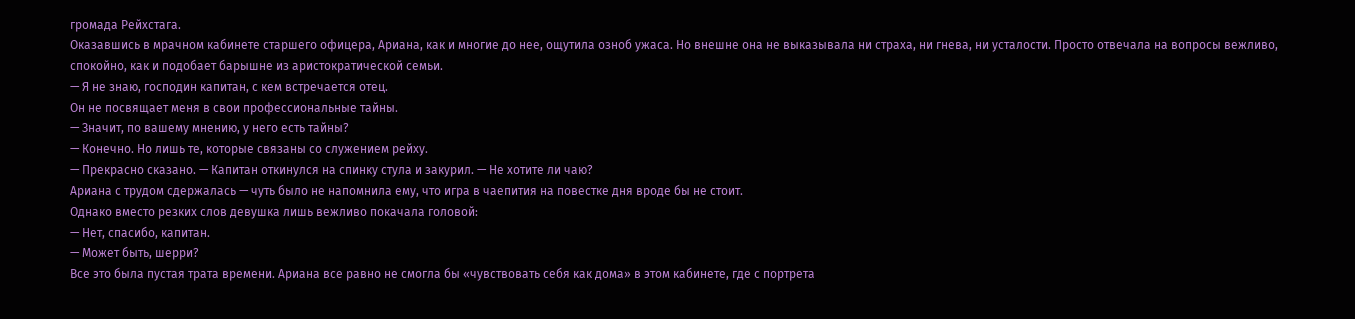громада Рейхстага.
Оказавшись в мрачном кабинете старшего офицера, Ариана, как и многие до нее, ощутила озноб ужаса. Но внешне она не выказывала ни страха, ни гнева, ни усталости. Просто отвечала на вопросы вежливо, спокойно, как и подобает барышне из аристократической семьи.
— Я не знаю, господин капитан, с кем встречается отец.
Он не посвящает меня в свои профессиональные тайны.
— Значит, по вашему мнению, у него есть тайны?
— Конечно. Но лишь те, которые связаны со служением рейху.
— Прекрасно сказано. — Капитан откинулся на спинку стула и закурил. — Не хотите ли чаю?
Ариана с трудом сдержалась — чуть было не напомнила ему, что игра в чаепития на повестке дня вроде бы не стоит.
Однако вместо резких слов девушка лишь вежливо покачала головой:
— Нет, спасибо, капитан.
— Может быть, шерри?
Все это была пустая трата времени. Ариана все равно не смогла бы «чувствовать себя как дома» в этом кабинете, где с портрета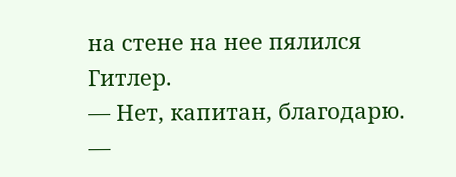на стене на нее пялился Гитлер.
— Нет, капитан, благодарю.
—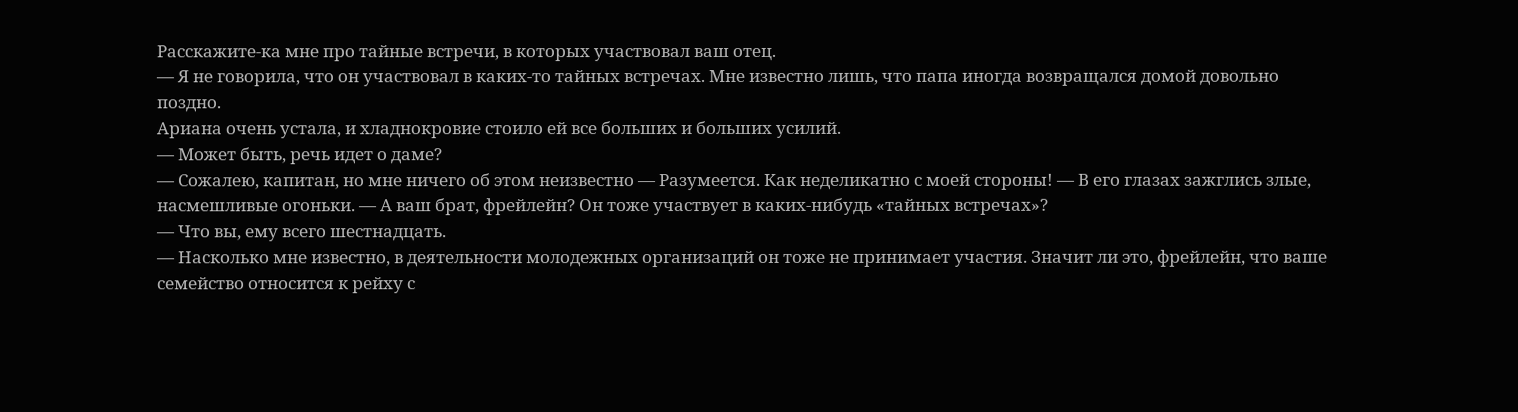Расскажите-ка мне про тайные встречи, в которых участвовал ваш отец.
— Я не говорила, что он участвовал в каких-то тайных встречах. Мне известно лишь, что папа иногда возвращался домой довольно поздно.
Ариана очень устала, и хладнокровие стоило ей все больших и больших усилий.
— Может быть, речь идет о даме?
— Сожалею, капитан, но мне ничего об этом неизвестно — Разумеется. Как неделикатно с моей стороны! — В его глазах зажглись злые, насмешливые огоньки. — А ваш брат, фрейлейн? Он тоже участвует в каких-нибудь «тайных встречах»?
— Что вы, ему всего шестнадцать.
— Насколько мне известно, в деятельности молодежных организаций он тоже не принимает участия. Значит ли это, фрейлейн, что ваше семейство относится к рейху с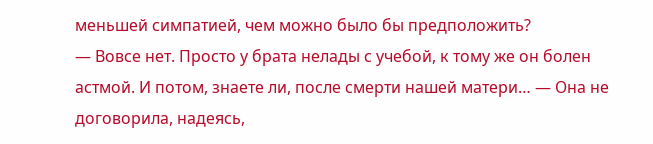меньшей симпатией, чем можно было бы предположить?
— Вовсе нет. Просто у брата нелады с учебой, к тому же он болен астмой. И потом, знаете ли, после смерти нашей матери… — Она не договорила, надеясь,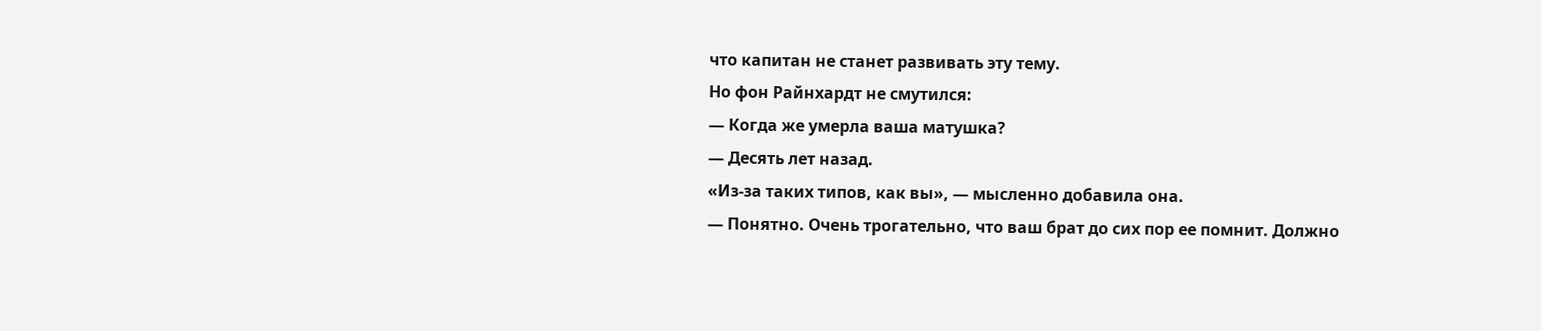что капитан не станет развивать эту тему.
Но фон Райнхардт не смутился:
— Когда же умерла ваша матушка?
— Десять лет назад.
«Из-за таких типов, как вы», — мысленно добавила она.
— Понятно. Очень трогательно, что ваш брат до сих пор ее помнит. Должно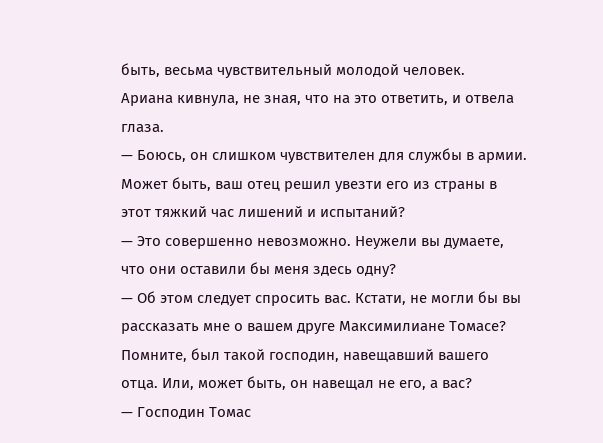быть, весьма чувствительный молодой человек.
Ариана кивнула, не зная, что на это ответить, и отвела глаза.
— Боюсь, он слишком чувствителен для службы в армии. Может быть, ваш отец решил увезти его из страны в этот тяжкий час лишений и испытаний?
— Это совершенно невозможно. Неужели вы думаете, что они оставили бы меня здесь одну?
— Об этом следует спросить вас. Кстати, не могли бы вы рассказать мне о вашем друге Максимилиане Томасе? Помните, был такой господин, навещавший вашего отца. Или, может быть, он навещал не его, а вас?
— Господин Томас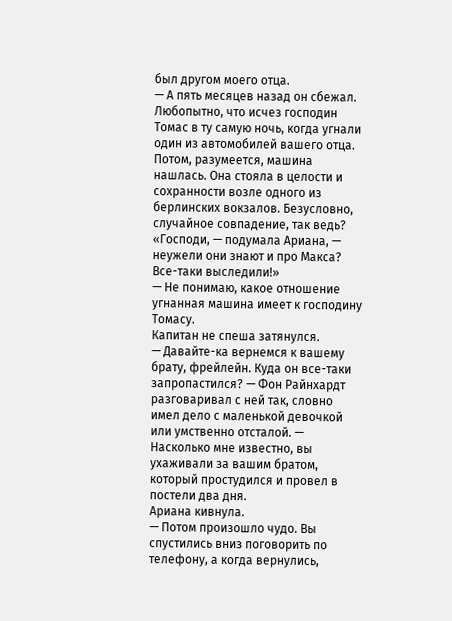был другом моего отца.
— А пять месяцев назад он сбежал. Любопытно, что исчез господин Томас в ту самую ночь, когда угнали один из автомобилей вашего отца. Потом, разумеется, машина нашлась. Она стояла в целости и сохранности возле одного из берлинских вокзалов. Безусловно, случайное совпадение, так ведь?
«Господи, — подумала Ариана, — неужели они знают и про Макса? Все-таки выследили!»
— Не понимаю, какое отношение угнанная машина имеет к господину Томасу.
Капитан не спеша затянулся.
— Давайте-ка вернемся к вашему брату, фрейлейн. Куда он все-таки запропастился? — Фон Райнхардт разговаривал с ней так, словно имел дело с маленькой девочкой или умственно отсталой. — Насколько мне известно, вы ухаживали за вашим братом, который простудился и провел в постели два дня.
Ариана кивнула.
— Потом произошло чудо. Вы спустились вниз поговорить по телефону, а когда вернулись,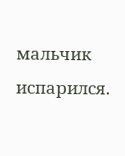мальчик испарился.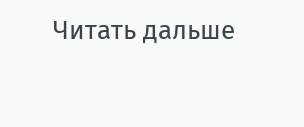Читать дальше